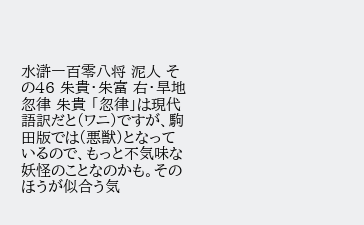水滸一百零八将 泥人 その46 朱貴・朱富 右・旱地忽律 朱貴 「忽律」は現代語訳だと(ワニ)ですが、駒田版では(悪獣)となっているので、もっと不気味な妖怪のことなのかも。そのほうが似合う気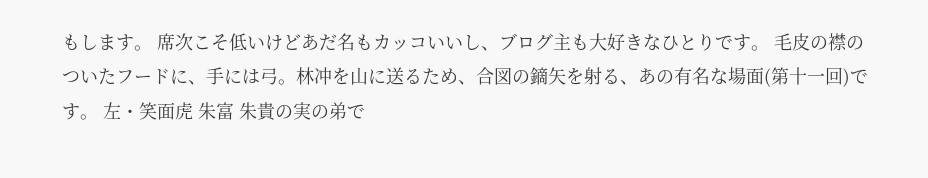もします。 席次こそ低いけどあだ名もカッコいいし、ブログ主も大好きなひとりです。 毛皮の襟のついたフードに、手には弓。林冲を山に送るため、合図の鏑矢を射る、あの有名な場面(第十一回)です。 左・笑面虎 朱富 朱貴の実の弟で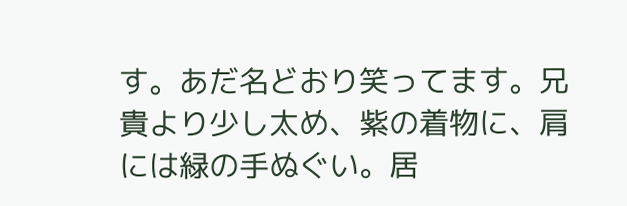す。あだ名どおり笑ってます。兄貴より少し太め、紫の着物に、肩には緑の手ぬぐい。居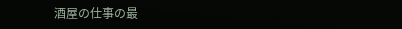酒屋の仕事の最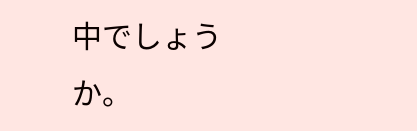中でしょうか。